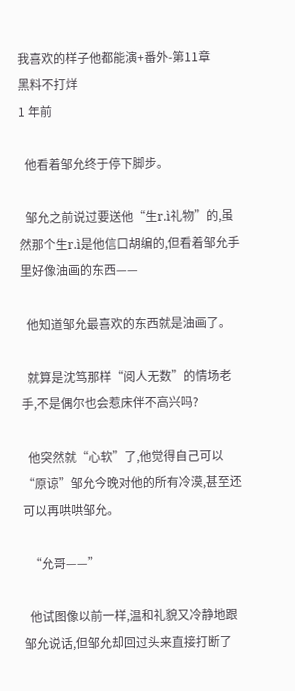我喜欢的样子他都能演+番外-第11章
黑料不打烊
1 年前

  他看着邹允终于停下脚步。

  邹允之前说过要送他“生r.ì礼物”的,虽然那个生r.ì是他信口胡编的,但看着邹允手里好像油画的东西——

  他知道邹允最喜欢的东西就是油画了。

  就算是沈笃那样“阅人无数”的情场老手,不是偶尔也会惹床伴不高兴吗?

  他突然就“心软”了,他觉得自己可以“原谅”邹允今晚对他的所有冷漠,甚至还可以再哄哄邹允。

  “允哥——”

  他试图像以前一样,温和礼貌又冷静地跟邹允说话,但邹允却回过头来直接打断了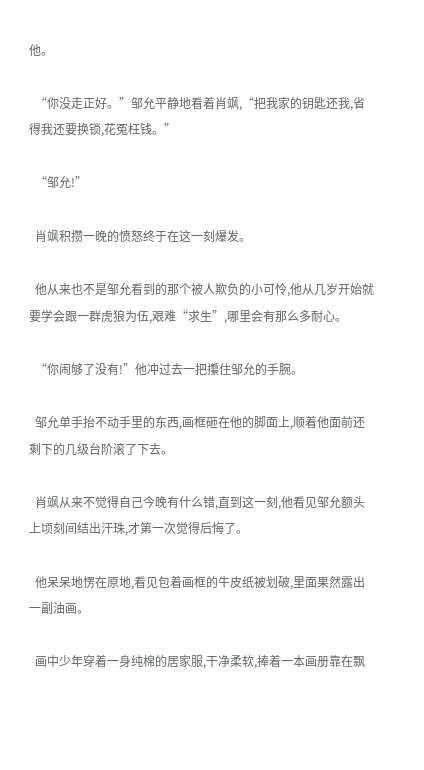他。

  “你没走正好。”邹允平静地看着肖飒,“把我家的钥匙还我,省得我还要换锁,花冤枉钱。”

  “邹允!”

  肖飒积攒一晚的愤怒终于在这一刻爆发。

  他从来也不是邹允看到的那个被人欺负的小可怜,他从几岁开始就要学会跟一群虎狼为伍,艰难“求生”,哪里会有那么多耐心。

  “你闹够了没有!”他冲过去一把攥住邹允的手腕。

  邹允单手抬不动手里的东西,画框砸在他的脚面上,顺着他面前还剩下的几级台阶滚了下去。

  肖飒从来不觉得自己今晚有什么错,直到这一刻,他看见邹允额头上顷刻间结出汗珠,才第一次觉得后悔了。

  他呆呆地愣在原地,看见包着画框的牛皮纸被划破,里面果然露出一副油画。

  画中少年穿着一身纯棉的居家服,干净柔软,捧着一本画册靠在飘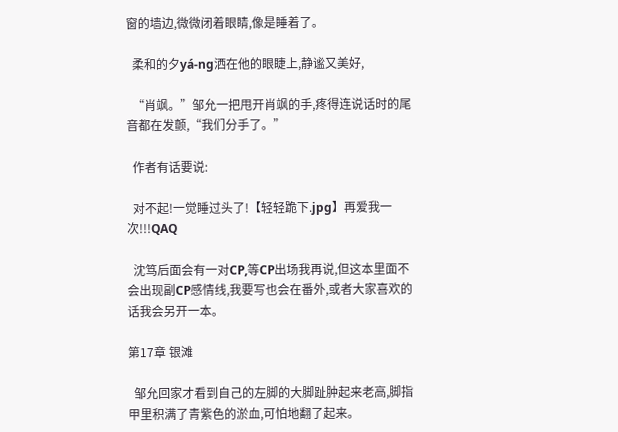窗的墙边,微微闭着眼睛,像是睡着了。

  柔和的夕yá-ng洒在他的眼睫上,静谧又美好,

  “肖飒。”邹允一把甩开肖飒的手,疼得连说话时的尾音都在发颤,“我们分手了。”

  作者有话要说:

  对不起!一觉睡过头了!【轻轻跪下.jpg】再爱我一次!!!QAQ

  沈笃后面会有一对CP,等CP出场我再说,但这本里面不会出现副CP感情线,我要写也会在番外,或者大家喜欢的话我会另开一本。

第17章 银滩

  邹允回家才看到自己的左脚的大脚趾肿起来老高,脚指甲里积满了青紫色的淤血,可怕地翻了起来。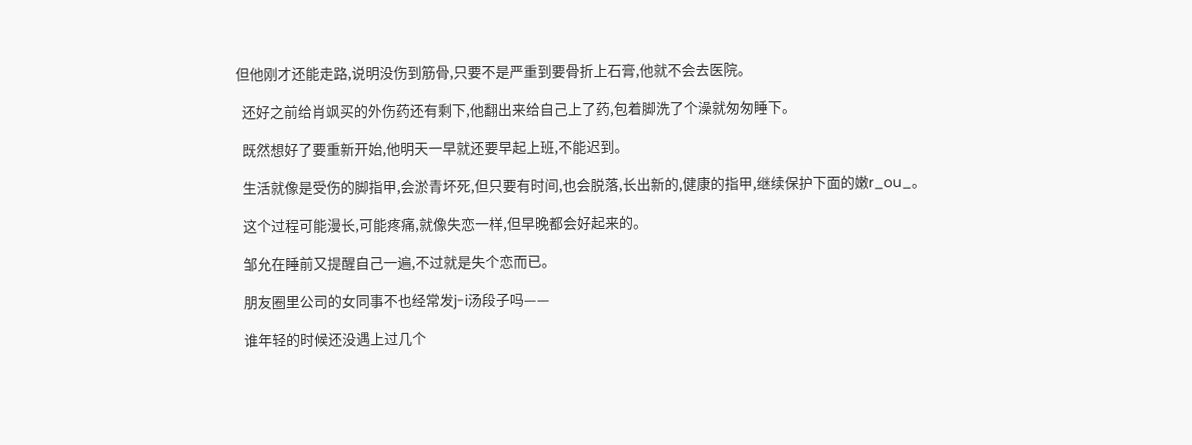但他刚才还能走路,说明没伤到筋骨,只要不是严重到要骨折上石膏,他就不会去医院。

  还好之前给肖飒买的外伤药还有剩下,他翻出来给自己上了药,包着脚洗了个澡就匆匆睡下。

  既然想好了要重新开始,他明天一早就还要早起上班,不能迟到。

  生活就像是受伤的脚指甲,会淤青坏死,但只要有时间,也会脱落,长出新的,健康的指甲,继续保护下面的嫩r_ou_。

  这个过程可能漫长,可能疼痛,就像失恋一样,但早晚都会好起来的。

  邹允在睡前又提醒自己一遍,不过就是失个恋而已。

  朋友圈里公司的女同事不也经常发j-i汤段子吗——

  谁年轻的时候还没遇上过几个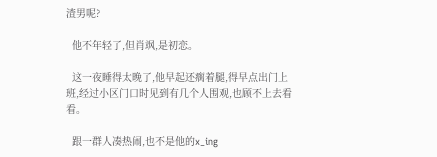渣男呢?

  他不年轻了,但肖飒,是初恋。

  这一夜睡得太晚了,他早起还瘸着腿,得早点出门上班,经过小区门口时见到有几个人围观,也顾不上去看看。

  跟一群人凑热闹,也不是他的x_ing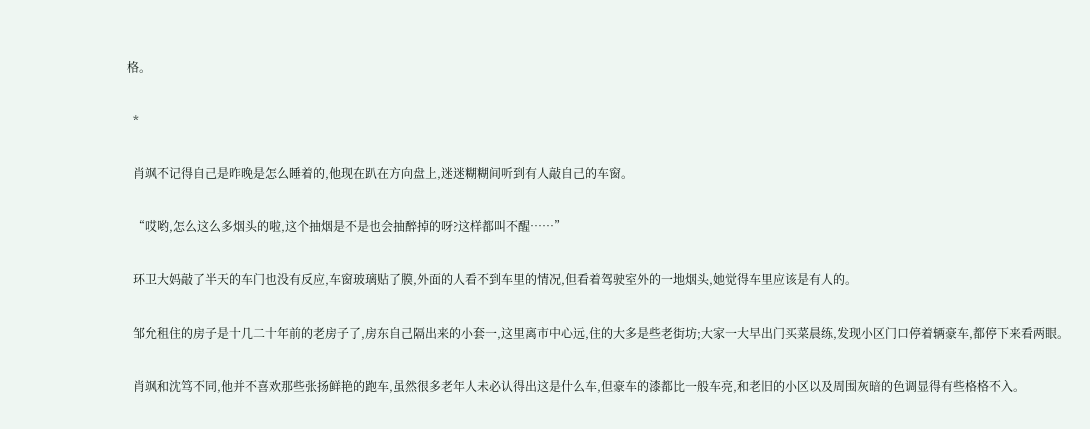格。

  *

  肖飒不记得自己是昨晚是怎么睡着的,他现在趴在方向盘上,迷迷糊糊间听到有人敲自己的车窗。

  “哎哟,怎么这么多烟头的啦,这个抽烟是不是也会抽醉掉的呀?这样都叫不醒……”

  环卫大妈敲了半天的车门也没有反应,车窗玻璃贴了膜,外面的人看不到车里的情况,但看着驾驶室外的一地烟头,她觉得车里应该是有人的。

  邹允租住的房子是十几二十年前的老房子了,房东自己隔出来的小套一,这里离市中心远,住的大多是些老街坊;大家一大早出门买菜晨练,发现小区门口停着辆豪车,都停下来看两眼。

  肖飒和沈笃不同,他并不喜欢那些张扬鲜艳的跑车,虽然很多老年人未必认得出这是什么车,但豪车的漆都比一般车亮,和老旧的小区以及周围灰暗的色调显得有些格格不入。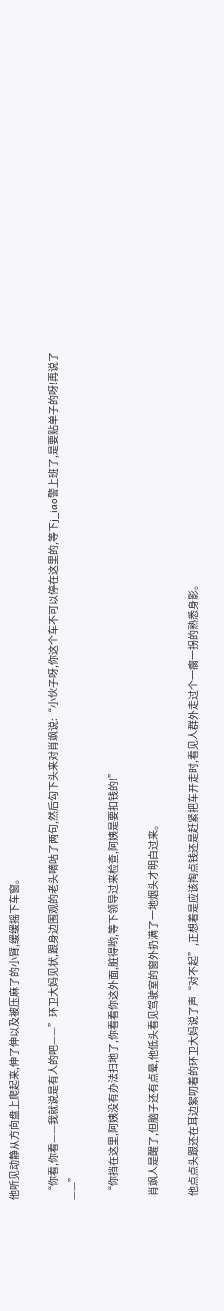他听见动静从方向盘上爬起来,伸了伸以及被压麻了的小臂,缓缓摇下车窗。

  “你看,你看——我就说是有人的吧——”环卫大妈见状,跟身边围观的老头嘀咕了两句,然后勾下头来对肖飒说:“小伙子呀,你这个车不可以停在这里的,等下j_iao警上班了,是要贴单子的呀!再说了——”

  “你挡在这里,阿姨没有办法扫地了,你看看你这外面,脏得哟,等下领导过来检查,阿姨是要扣钱的!”

  肖飒人是醒了,但脑子还有点晕,他低头看见驾驶室的窗外扔满了一地烟头才明白过来。

  他点点头跟还在耳边絮叨着的环卫大妈说了声“对不起”,正想着是应该掏点钱还是赶紧把车开走时,看见人群外走过个一瘸一拐的熟悉身影。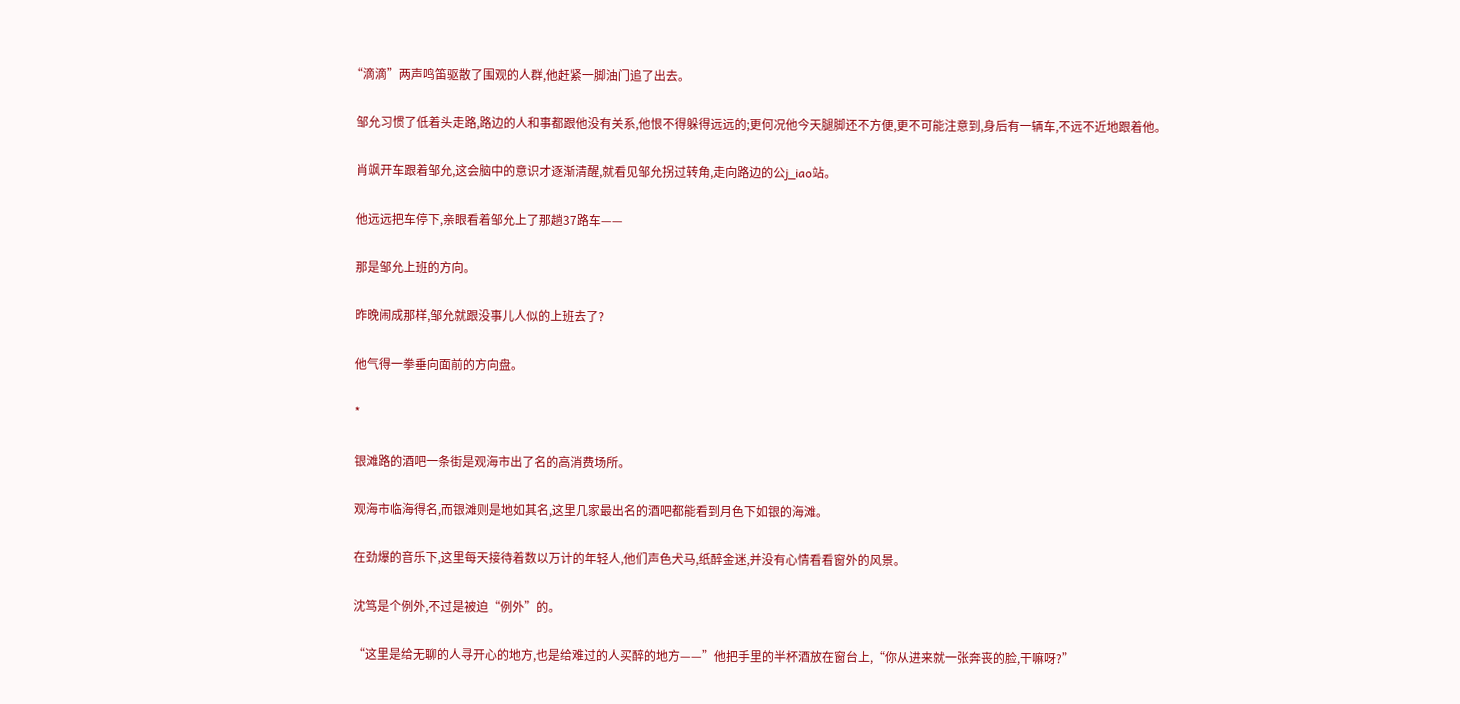“滴滴”两声鸣笛驱散了围观的人群,他赶紧一脚油门追了出去。

  邹允习惯了低着头走路,路边的人和事都跟他没有关系,他恨不得躲得远远的;更何况他今天腿脚还不方便,更不可能注意到,身后有一辆车,不远不近地跟着他。

  肖飒开车跟着邹允,这会脑中的意识才逐渐清醒,就看见邹允拐过转角,走向路边的公j_iao站。

  他远远把车停下,亲眼看着邹允上了那趟37路车——

  那是邹允上班的方向。

  昨晚闹成那样,邹允就跟没事儿人似的上班去了?

  他气得一拳垂向面前的方向盘。

  *

  银滩路的酒吧一条街是观海市出了名的高消费场所。

  观海市临海得名,而银滩则是地如其名,这里几家最出名的酒吧都能看到月色下如银的海滩。

  在劲爆的音乐下,这里每天接待着数以万计的年轻人,他们声色犬马,纸醉金迷,并没有心情看看窗外的风景。

  沈笃是个例外,不过是被迫“例外”的。

  “这里是给无聊的人寻开心的地方,也是给难过的人买醉的地方——”他把手里的半杯酒放在窗台上,“你从进来就一张奔丧的脸,干嘛呀?”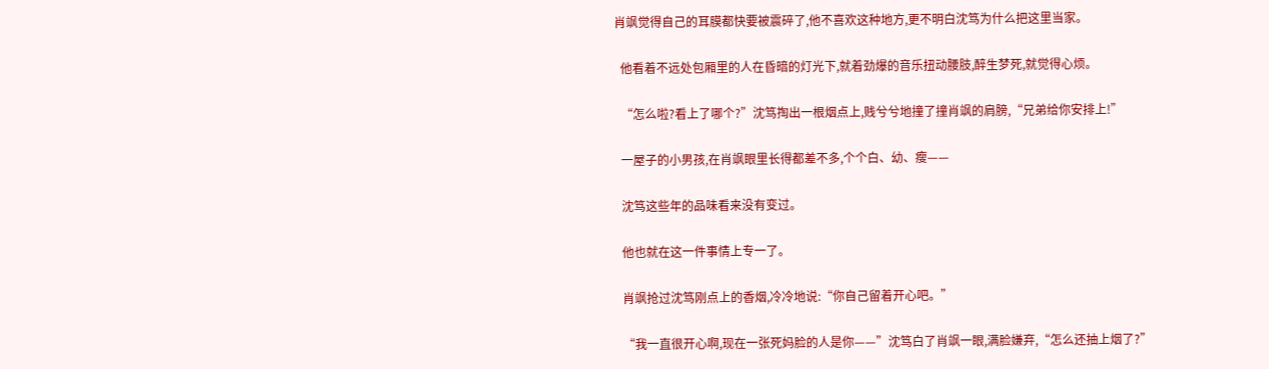肖飒觉得自己的耳膜都快要被震碎了,他不喜欢这种地方,更不明白沈笃为什么把这里当家。

  他看着不远处包厢里的人在昏暗的灯光下,就着劲爆的音乐扭动腰肢,醉生梦死,就觉得心烦。

  “怎么啦?看上了哪个?”沈笃掏出一根烟点上,贱兮兮地撞了撞肖飒的肩膀,“兄弟给你安排上!”

  一屋子的小男孩,在肖飒眼里长得都差不多,个个白、幼、瘦——

  沈笃这些年的品味看来没有变过。

  他也就在这一件事情上专一了。

  肖飒抢过沈笃刚点上的香烟,冷冷地说:“你自己留着开心吧。”

  “我一直很开心啊,现在一张死妈脸的人是你——”沈笃白了肖飒一眼,满脸嫌弃,“怎么还抽上烟了?”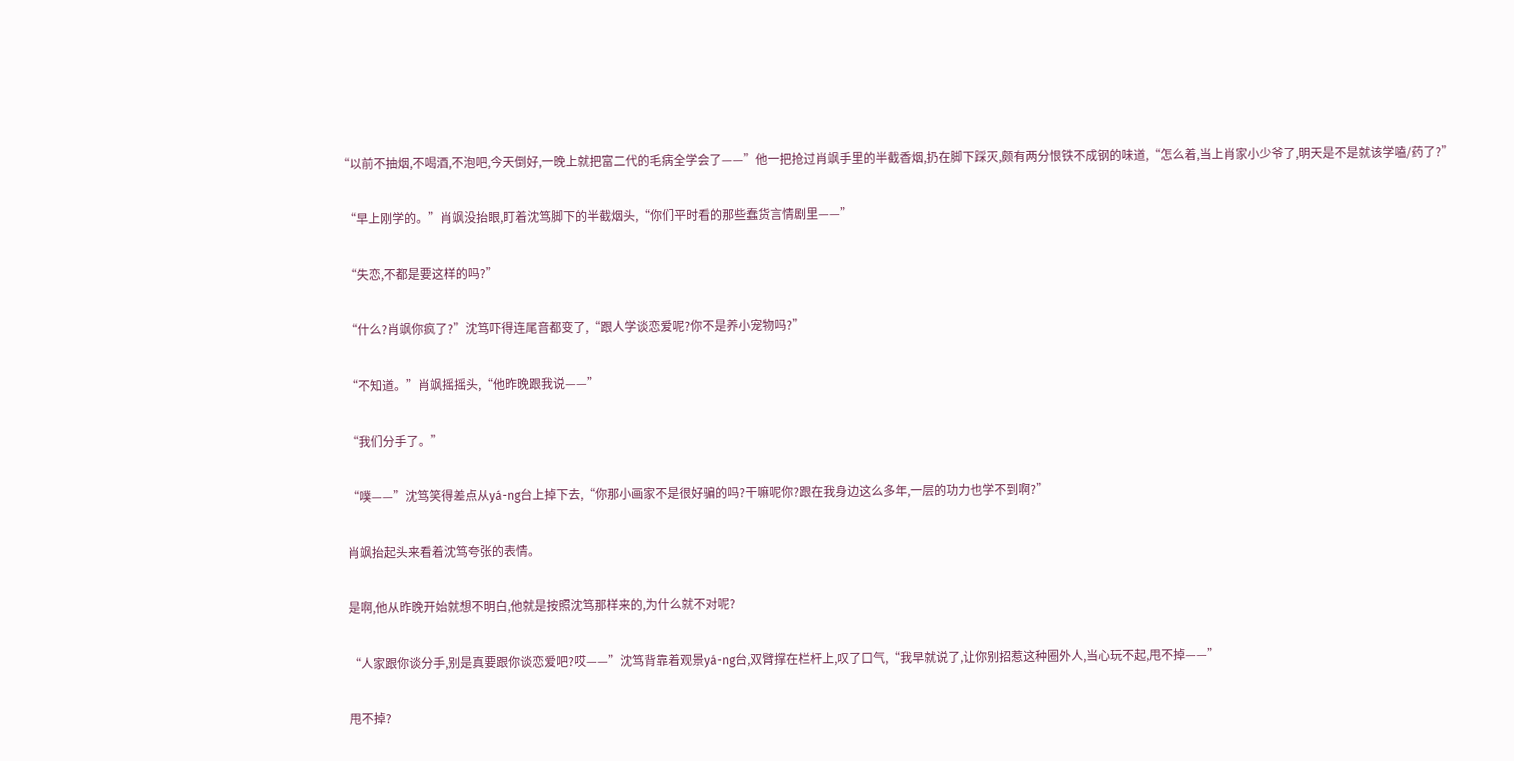“以前不抽烟,不喝酒,不泡吧,今天倒好,一晚上就把富二代的毛病全学会了——”他一把抢过肖飒手里的半截香烟,扔在脚下踩灭,颇有两分恨铁不成钢的味道,“怎么着,当上肖家小少爷了,明天是不是就该学嗑/药了?”

  “早上刚学的。”肖飒没抬眼,盯着沈笃脚下的半截烟头,“你们平时看的那些蠢货言情剧里——”

  “失恋,不都是要这样的吗?”

  “什么?肖飒你疯了?”沈笃吓得连尾音都变了,“跟人学谈恋爱呢?你不是养小宠物吗?”

  “不知道。”肖飒摇摇头,“他昨晚跟我说——”

  “我们分手了。”

  “噗——”沈笃笑得差点从yá-ng台上掉下去,“你那小画家不是很好骗的吗?干嘛呢你?跟在我身边这么多年,一层的功力也学不到啊?”

  肖飒抬起头来看着沈笃夸张的表情。

  是啊,他从昨晚开始就想不明白,他就是按照沈笃那样来的,为什么就不对呢?

  “人家跟你谈分手,别是真要跟你谈恋爱吧?哎——”沈笃背靠着观景yá-ng台,双臂撑在栏杆上,叹了口气,“我早就说了,让你别招惹这种圈外人,当心玩不起,甩不掉——”

  甩不掉?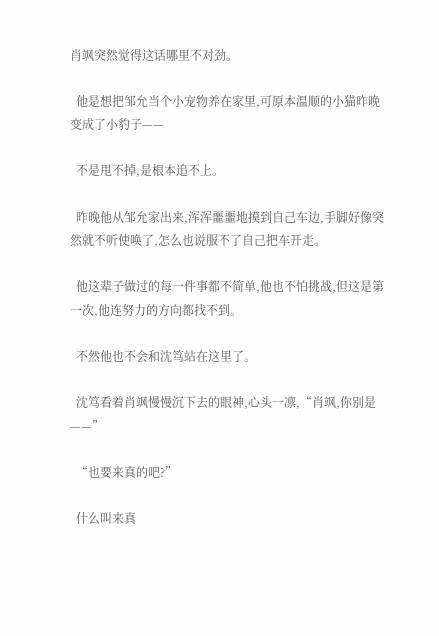肖飒突然觉得这话哪里不对劲。

  他是想把邹允当个小宠物养在家里,可原本温顺的小猫昨晚变成了小豹子——

  不是甩不掉,是根本追不上。

  昨晚他从邹允家出来,浑浑噩噩地摸到自己车边,手脚好像突然就不听使唤了,怎么也说服不了自己把车开走。

  他这辈子做过的每一件事都不简单,他也不怕挑战,但这是第一次,他连努力的方向都找不到。

  不然他也不会和沈笃站在这里了。

  沈笃看着肖飒慢慢沉下去的眼神,心头一凛,“肖飒,你别是——”

  “也要来真的吧?”

  什么叫来真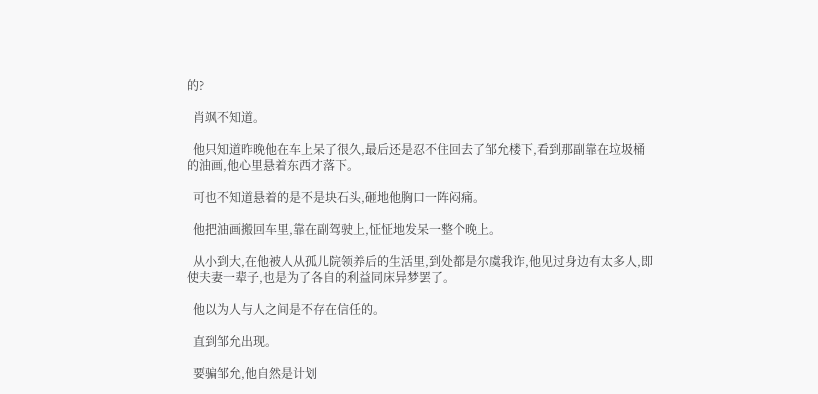的?

  肖飒不知道。

  他只知道昨晚他在车上呆了很久,最后还是忍不住回去了邹允楼下,看到那副靠在垃圾桶的油画,他心里悬着东西才落下。

  可也不知道悬着的是不是块石头,砸地他胸口一阵闷痛。

  他把油画搬回车里,靠在副驾驶上,怔怔地发呆一整个晚上。

  从小到大,在他被人从孤儿院领养后的生活里,到处都是尔虞我诈,他见过身边有太多人,即使夫妻一辈子,也是为了各自的利益同床异梦罢了。

  他以为人与人之间是不存在信任的。

  直到邹允出现。

  要骗邹允,他自然是计划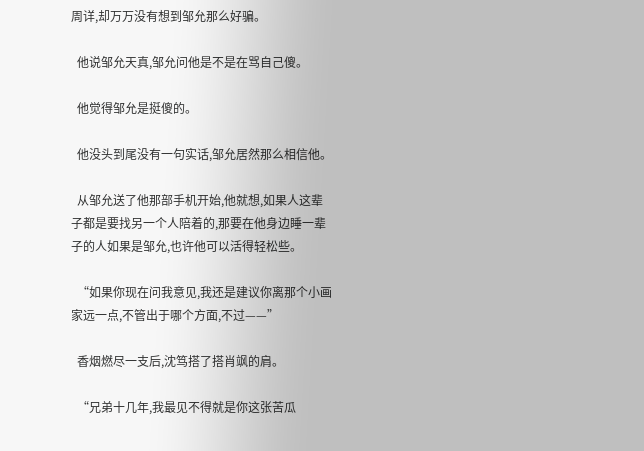周详,却万万没有想到邹允那么好骗。

  他说邹允天真,邹允问他是不是在骂自己傻。

  他觉得邹允是挺傻的。

  他没头到尾没有一句实话,邹允居然那么相信他。

  从邹允送了他那部手机开始,他就想,如果人这辈子都是要找另一个人陪着的,那要在他身边睡一辈子的人如果是邹允,也许他可以活得轻松些。

  “如果你现在问我意见,我还是建议你离那个小画家远一点,不管出于哪个方面,不过——”

  香烟燃尽一支后,沈笃搭了搭肖飒的肩。

  “兄弟十几年,我最见不得就是你这张苦瓜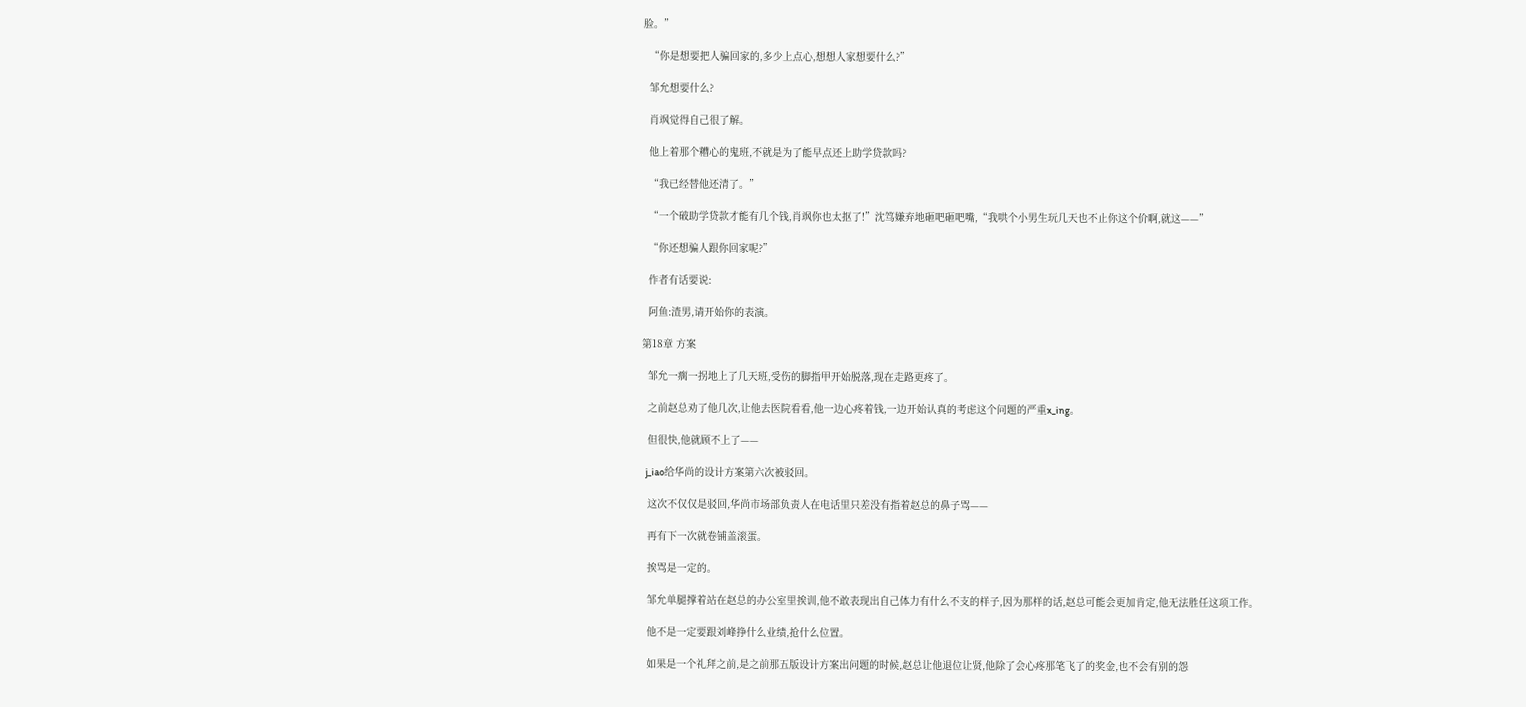脸。”

  “你是想要把人骗回家的,多少上点心,想想人家想要什么?”

  邹允想要什么?

  肖飒觉得自己很了解。

  他上着那个糟心的鬼班,不就是为了能早点还上助学贷款吗?

  “我已经替他还清了。”

  “一个破助学贷款才能有几个钱,肖飒你也太抠了!”沈笃嫌弃地砸吧砸吧嘴,“我哄个小男生玩几天也不止你这个价啊,就这——”

  “你还想骗人跟你回家呢?”

  作者有话要说:

  阿鱼:渣男,请开始你的表演。

第18章 方案

  邹允一瘸一拐地上了几天班,受伤的脚指甲开始脱落,现在走路更疼了。

  之前赵总劝了他几次,让他去医院看看,他一边心疼着钱,一边开始认真的考虑这个问题的严重x_ing。

  但很快,他就顾不上了——

  j_iao给华尚的设计方案第六次被驳回。

  这次不仅仅是驳回,华尚市场部负责人在电话里只差没有指着赵总的鼻子骂——

  再有下一次就卷铺盖滚蛋。

  挨骂是一定的。

  邹允单腿撑着站在赵总的办公室里挨训,他不敢表现出自己体力有什么不支的样子,因为那样的话,赵总可能会更加肯定,他无法胜任这项工作。

  他不是一定要跟刘峰挣什么业绩,抢什么位置。

  如果是一个礼拜之前,是之前那五版设计方案出问题的时候,赵总让他退位让贤,他除了会心疼那笔飞了的奖金,也不会有别的怨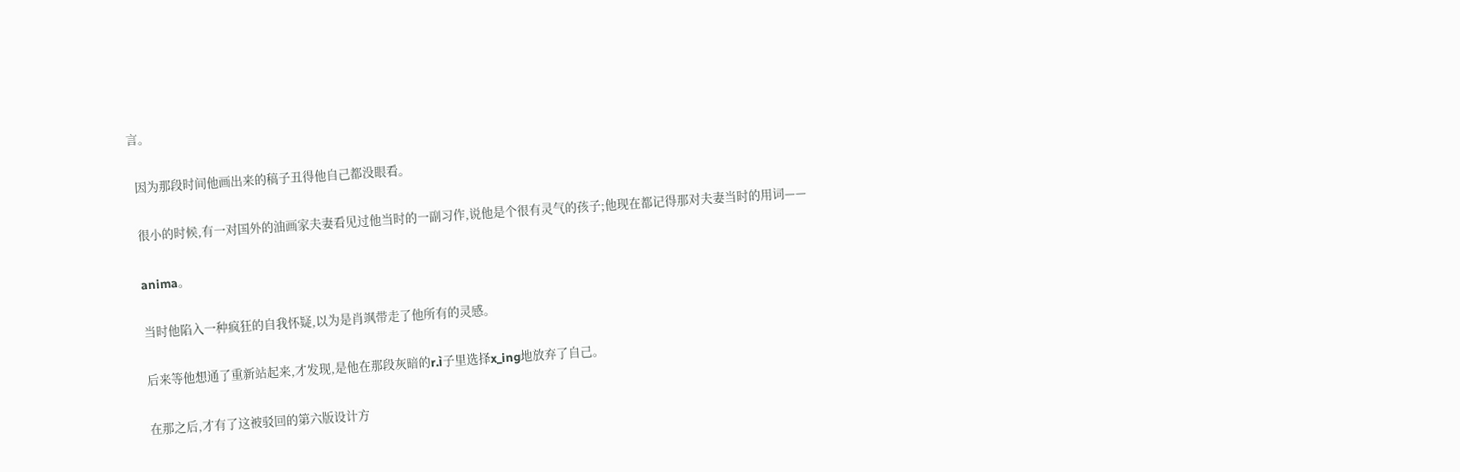言。

  因为那段时间他画出来的稿子丑得他自己都没眼看。

  很小的时候,有一对国外的油画家夫妻看见过他当时的一副习作,说他是个很有灵气的孩子;他现在都记得那对夫妻当时的用词——

  anima。

  当时他陷入一种疯狂的自我怀疑,以为是肖飒带走了他所有的灵感。

  后来等他想通了重新站起来,才发现,是他在那段灰暗的r.ì子里选择x_ing地放弃了自己。

  在那之后,才有了这被驳回的第六版设计方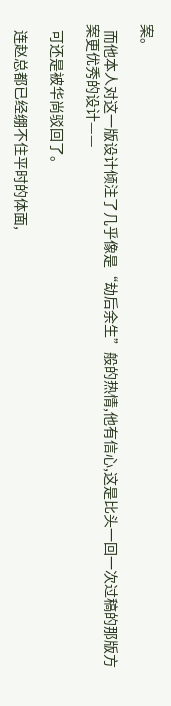案。

  而他本人对这一版设计倾注了几乎像是“劫后余生”般的热情,他有信心,这是比头一回一次过稿的那版方案更优秀的设计——

  可还是被华尚驳回了。

  连赵总都已经绷不住平时的体面,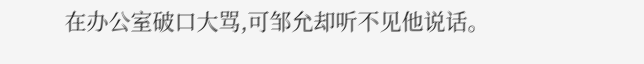在办公室破口大骂,可邹允却听不见他说话。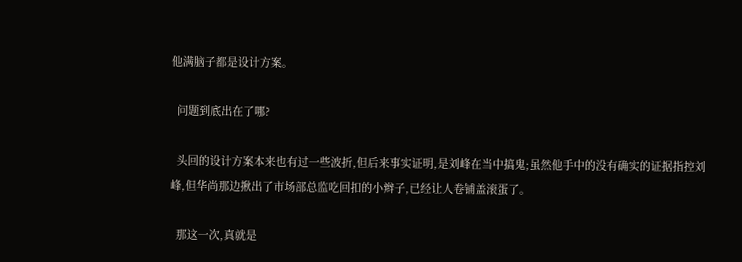他满脑子都是设计方案。

  问题到底出在了哪?

  头回的设计方案本来也有过一些波折,但后来事实证明,是刘峰在当中搞鬼;虽然他手中的没有确实的证据指控刘峰,但华尚那边揪出了市场部总监吃回扣的小辫子,已经让人卷铺盖滚蛋了。

  那这一次,真就是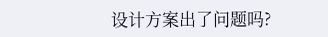设计方案出了问题吗?